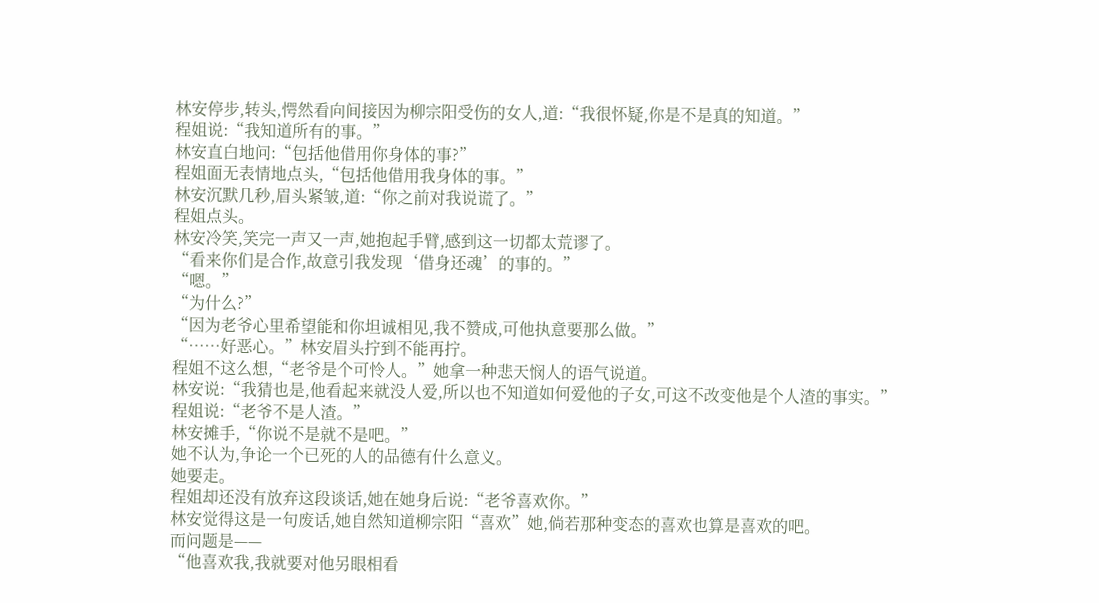林安停步,转头,愕然看向间接因为柳宗阳受伤的女人,道:“我很怀疑,你是不是真的知道。”
程姐说:“我知道所有的事。”
林安直白地问:“包括他借用你身体的事?”
程姐面无表情地点头,“包括他借用我身体的事。”
林安沉默几秒,眉头紧皱,道:“你之前对我说谎了。”
程姐点头。
林安冷笑,笑完一声又一声,她抱起手臂,感到这一切都太荒谬了。
“看来你们是合作,故意引我发现‘借身还魂’的事的。”
“嗯。”
“为什么?”
“因为老爷心里希望能和你坦诚相见,我不赞成,可他执意要那么做。”
“……好恶心。”林安眉头拧到不能再拧。
程姐不这么想,“老爷是个可怜人。”她拿一种悲天悯人的语气说道。
林安说:“我猜也是,他看起来就没人爱,所以也不知道如何爱他的子女,可这不改变他是个人渣的事实。”
程姐说:“老爷不是人渣。”
林安摊手,“你说不是就不是吧。”
她不认为,争论一个已死的人的品德有什么意义。
她要走。
程姐却还没有放弃这段谈话,她在她身后说:“老爷喜欢你。”
林安觉得这是一句废话,她自然知道柳宗阳“喜欢”她,倘若那种变态的喜欢也算是喜欢的吧。
而问题是——
“他喜欢我,我就要对他另眼相看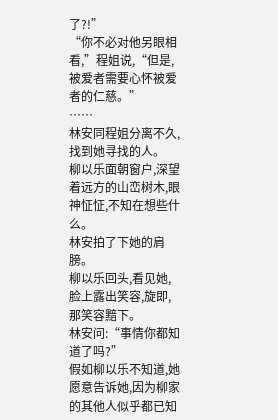了?!”
“你不必对他另眼相看,”程姐说,“但是,被爱者需要心怀被爱者的仁慈。”
……
林安同程姐分离不久,找到她寻找的人。
柳以乐面朝窗户,深望着远方的山峦树木,眼神怔怔,不知在想些什么。
林安拍了下她的肩膀。
柳以乐回头,看见她,脸上露出笑容,旋即,那笑容黯下。
林安问:“事情你都知道了吗?”
假如柳以乐不知道,她愿意告诉她,因为柳家的其他人似乎都已知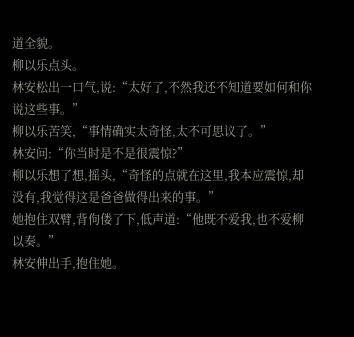道全貌。
柳以乐点头。
林安松出一口气,说:“太好了,不然我还不知道要如何和你说这些事。”
柳以乐苦笑,“事情确实太奇怪,太不可思议了。”
林安问:“你当时是不是很震惊?”
柳以乐想了想,摇头,“奇怪的点就在这里,我本应震惊,却没有,我觉得这是爸爸做得出来的事。”
她抱住双臂,背佝偻了下,低声道:“他既不爱我,也不爱柳以奏。”
林安伸出手,抱住她。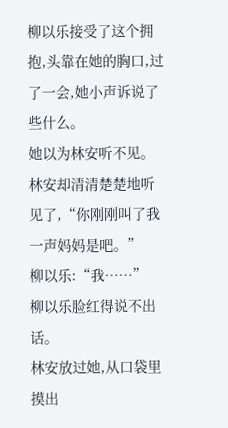柳以乐接受了这个拥抱,头靠在她的胸口,过了一会,她小声诉说了些什么。
她以为林安听不见。
林安却清清楚楚地听见了,“你刚刚叫了我一声妈妈是吧。”
柳以乐:“我……”
柳以乐脸红得说不出话。
林安放过她,从口袋里摸出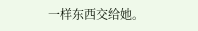一样东西交给她。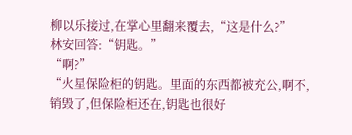柳以乐接过,在掌心里翻来覆去,“这是什么?”
林安回答:“钥匙。”
“啊?”
“火星保险柜的钥匙。里面的东西都被充公,啊不,销毁了,但保险柜还在,钥匙也很好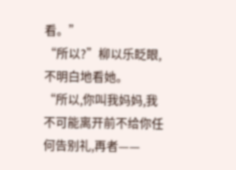看。”
“所以?”柳以乐眨眼,不明白地看她。
“所以,你叫我妈妈,我不可能离开前不给你任何告别礼,再者——